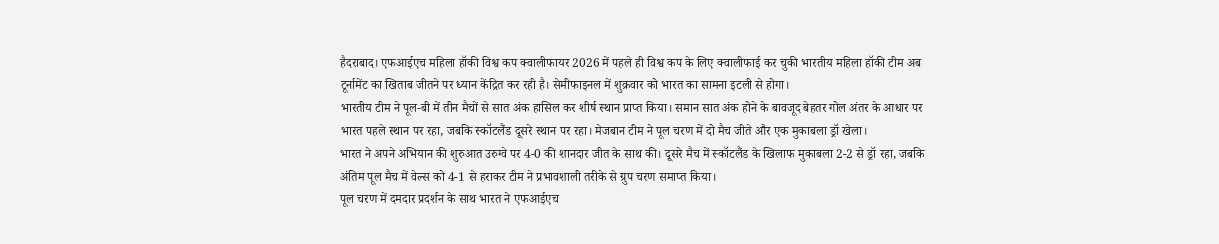हैदराबाद। एफआईएच महिला हॉकी विश्व कप क्वालीफायर 2026 में पहले ही विश्व कप के लिए क्वालीफाई कर चुकी भारतीय महिला हॉकी टीम अब टूर्नामेंट का खिताब जीतने पर ध्यान केंद्रित कर रही है। सेमीफाइनल में शुक्रवार को भारत का सामना इटली से होगा।
भारतीय टीम ने पूल-बी में तीन मैचों से सात अंक हासिल कर शीर्ष स्थान प्राप्त किया। समान सात अंक होने के बावजूद बेहतर गोल अंतर के आधार पर भारत पहले स्थान पर रहा, जबकि स्कॉटलैंड दूसरे स्थान पर रहा। मेजबान टीम ने पूल चरण में दो मैच जीते और एक मुकाबला ड्रॉ खेला।
भारत ने अपने अभियान की शुरुआत उरुग्वे पर 4-0 की शानदार जीत के साथ की। दूसरे मैच में स्कॉटलैंड के खिलाफ मुकाबला 2-2 से ड्रॉ रहा, जबकि अंतिम पूल मैच में वेल्स को 4-1 से हराकर टीम ने प्रभावशाली तरीके से ग्रुप चरण समाप्त किया।
पूल चरण में दमदार प्रदर्शन के साथ भारत ने एफआईएच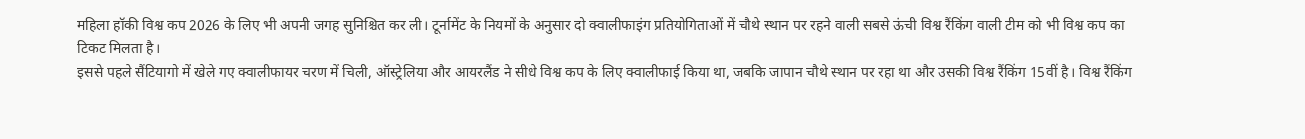महिला हॉकी विश्व कप 2026 के लिए भी अपनी जगह सुनिश्चित कर ली। टूर्नामेंट के नियमों के अनुसार दो क्वालीफाइंग प्रतियोगिताओं में चौथे स्थान पर रहने वाली सबसे ऊंची विश्व रैंकिंग वाली टीम को भी विश्व कप का टिकट मिलता है।
इससे पहले सैंटियागो में खेले गए क्वालीफायर चरण में चिली, ऑस्ट्रेलिया और आयरलैंड ने सीधे विश्व कप के लिए क्वालीफाई किया था, जबकि जापान चौथे स्थान पर रहा था और उसकी विश्व रैंकिंग 15वीं है। विश्व रैंकिंग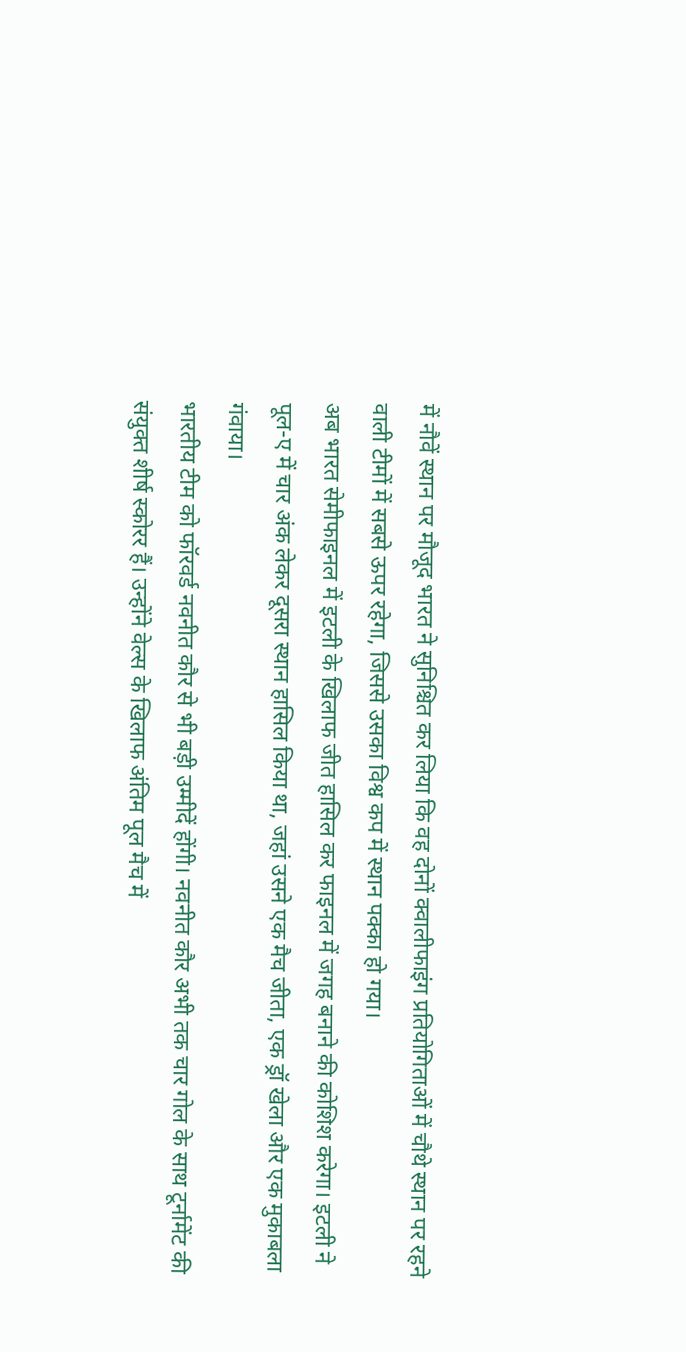में नौवें स्थान पर मौजूद भारत ने सुनिश्चित कर लिया कि वह दोनों क्वालीफाइंग प्रतियोगिताओं में चौथे स्थान पर रहने वाली टीमों में सबसे ऊपर रहेगा, जिससे उसका विश्व कप में स्थान पक्का हो गया।
अब भारत सेमीफाइनल में इटली के खिलाफ जीत हासिल कर फाइनल में जगह बनाने की कोशिश करेगा। इटली ने पूल-ए में चार अंक लेकर दूसरा स्थान हासिल किया था, जहां उसने एक मैच जीता, एक ड्रॉ खेला और एक मुकाबला गंवाया।
भारतीय टीम को फॉरवर्ड नवनीत कौर से भी बड़ी उम्मीदें होंगी। नवनीत कौर अभी तक चार गोल के साथ टूर्नामेंट की संयुक्त शीर्ष स्कोरर हैं। उन्होंने वेल्स के खिलाफ अंतिम पूल मैच में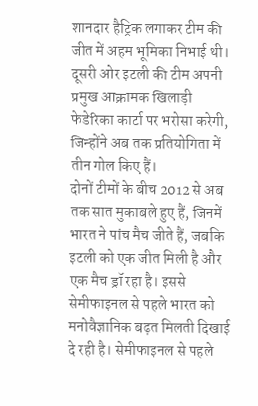शानदार हैट्रिक लगाकर टीम की जीत में अहम भूमिका निभाई थी। दूसरी ओर इटली की टीम अपनी प्रमुख आक्रामक खिलाड़ी फेडेरिका कार्टा पर भरोसा करेगी, जिन्होंने अब तक प्रतियोगिता में तीन गोल किए हैं।
दोनों टीमों के बीच 2012 से अब तक सात मुकाबले हुए हैं, जिनमें भारत ने पांच मैच जीते हैं, जबकि इटली को एक जीत मिली है और एक मैच ड्रॉ रहा है। इससे सेमीफाइनल से पहले भारत को मनोवैज्ञानिक बढ़त मिलती दिखाई दे रही है। सेमीफाइनल से पहले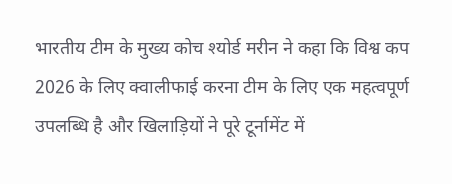भारतीय टीम के मुख्य कोच श्योर्ड मरीन ने कहा कि विश्व कप 2026 के लिए क्वालीफाई करना टीम के लिए एक महत्वपूर्ण उपलब्धि है और खिलाड़ियों ने पूरे टूर्नामेंट में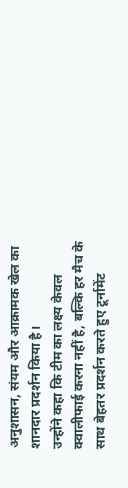अनुशासन, संयम और आक्रामक खेल का शानदार प्रदर्शन किया है।
उन्होंने कहा कि टीम का लक्ष्य केवल क्वालीफाई करना नहीं है, बल्कि हर मैच के साथ बेहतर प्रदर्शन करते हुए टूर्नामेंट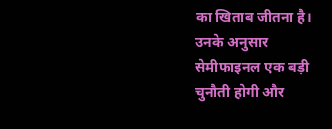का खिताब जीतना है। उनके अनुसार सेमीफाइनल एक बड़ी चुनौती होगी और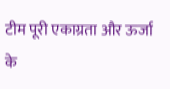टीम पूरी एकाग्रता और ऊर्जा के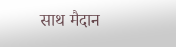साथ मैदान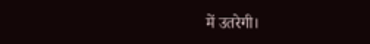में उतरेगी।